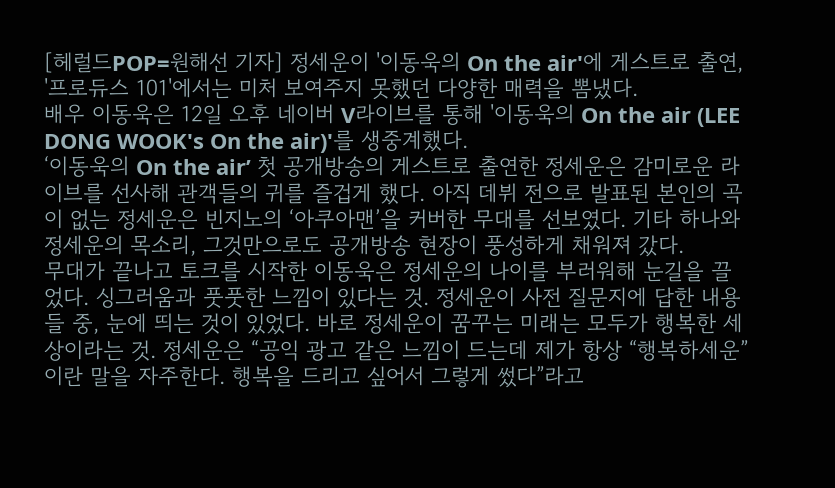[헤럴드POP=원해선 기자] 정세운이 '이동욱의 On the air'에 게스트로 출연, '프로듀스 101'에서는 미처 보여주지 못했던 다양한 매력을 뽐냈다.
배우 이동욱은 12일 오후 네이버 V라이브를 통해 '이동욱의 On the air (LEE DONG WOOK's On the air)'를 생중계했다.
‘이동욱의 On the air’ 첫 공개방송의 게스트로 출연한 정세운은 감미로운 라이브를 선사해 관객들의 귀를 즐겁게 했다. 아직 데뷔 전으로 발표된 본인의 곡이 없는 정세운은 빈지노의 ‘아쿠아맨’을 커버한 무대를 선보였다. 기타 하나와 정세운의 목소리, 그것만으로도 공개방송 현장이 풍성하게 채워져 갔다.
무대가 끝나고 토크를 시작한 이동욱은 정세운의 나이를 부러워해 눈길을 끌었다. 싱그러움과 풋풋한 느낌이 있다는 것. 정세운이 사전 질문지에 답한 내용들 중, 눈에 띄는 것이 있었다. 바로 정세운이 꿈꾸는 미래는 모두가 행복한 세상이라는 것. 정세운은 “공익 광고 같은 느낌이 드는데 제가 항상 “행복하세운”이란 말을 자주한다. 행복을 드리고 싶어서 그렇게 썼다”라고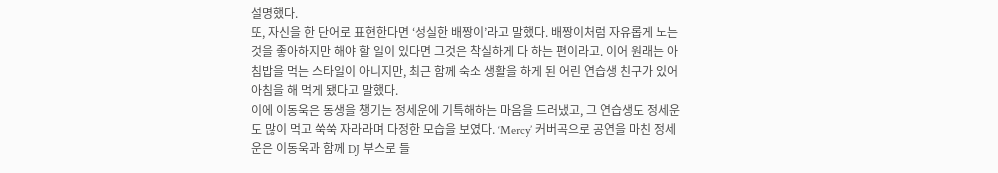설명했다.
또, 자신을 한 단어로 표현한다면 ‘성실한 배짱이’라고 말했다. 배짱이처럼 자유롭게 노는 것을 좋아하지만 해야 할 일이 있다면 그것은 착실하게 다 하는 편이라고. 이어 원래는 아침밥을 먹는 스타일이 아니지만, 최근 함께 숙소 생활을 하게 된 어린 연습생 친구가 있어 아침을 해 먹게 됐다고 말했다.
이에 이동욱은 동생을 챙기는 정세운에 기특해하는 마음을 드러냈고, 그 연습생도 정세운도 많이 먹고 쑥쑥 자라라며 다정한 모습을 보였다. ‘Mercy’ 커버곡으로 공연을 마친 정세운은 이동욱과 함께 DJ 부스로 들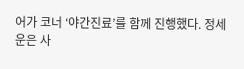어가 코너 ‘야간진료’를 함께 진행했다. 정세운은 사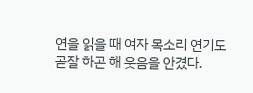연을 읽을 때 여자 목소리 연기도 곧잘 하곤 해 웃음을 안겼다.